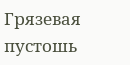Грязевая пустошь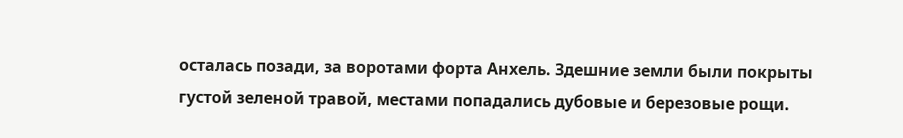осталась позади, за воротами форта Анхель. Здешние земли были покрыты густой зеленой травой, местами попадались дубовые и березовые рощи.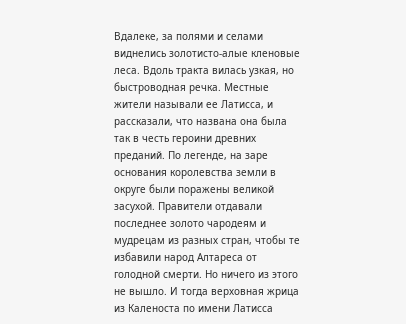Вдалеке, за полями и селами виднелись золотисто-алые кленовые леса. Вдоль тракта вилась узкая, но быстроводная речка. Местные жители называли ее Латисса, и рассказали, что названа она была так в честь героини древних преданий. По легенде, на заре основания королевства земли в округе были поражены великой засухой. Правители отдавали последнее золото чародеям и мудрецам из разных стран, чтобы те избавили народ Алтареса от голодной смерти. Но ничего из этого не вышло. И тогда верховная жрица из Каленоста по имени Латисса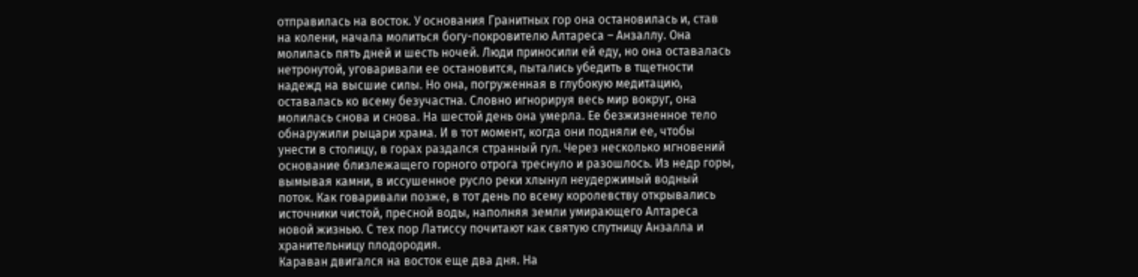отправилась на восток. У основания Гранитных гор она остановилась и, став на колени, начала молиться богу-покровителю Алтареса – Анзаллу. Она молилась пять дней и шесть ночей. Люди приносили ей еду, но она оставалась нетронутой, уговаривали ее остановится, пытались убедить в тщетности надежд на высшие силы. Но она, погруженная в глубокую медитацию, оставалась ко всему безучастна. Словно игнорируя весь мир вокруг, она молилась снова и снова. На шестой день она умерла. Ее безжизненное тело обнаружили рыцари храма. И в тот момент, когда они подняли ее, чтобы унести в столицу, в горах раздался странный гул. Через несколько мгновений основание близлежащего горного отрога треснуло и разошлось. Из недр горы, вымывая камни, в иссушенное русло реки хлынул неудержимый водный поток. Как говаривали позже, в тот день по всему королевству открывались источники чистой, пресной воды, наполняя земли умирающего Алтареса новой жизнью. С тех пор Латиссу почитают как святую спутницу Анзалла и хранительницу плодородия.
Караван двигался на восток еще два дня. На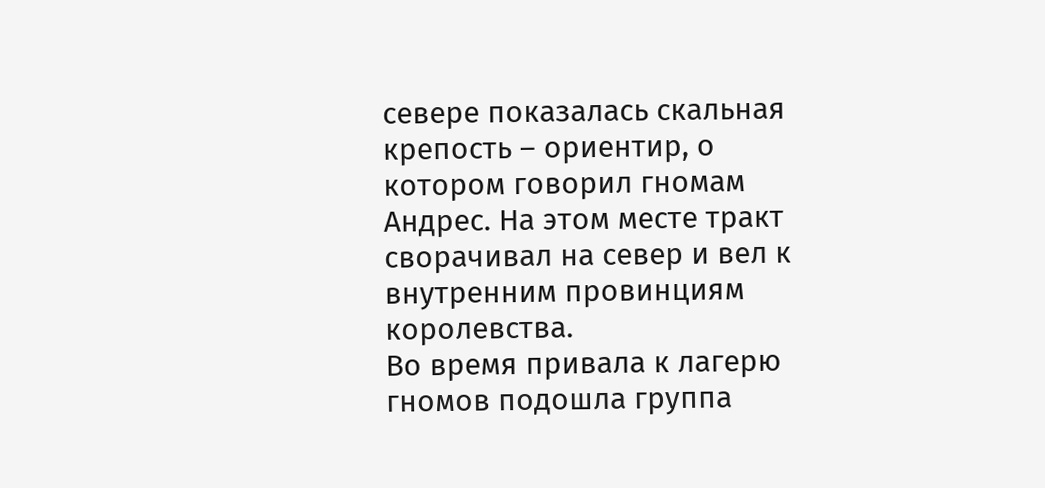севере показалась скальная крепость – ориентир, о котором говорил гномам Андрес. На этом месте тракт сворачивал на север и вел к внутренним провинциям королевства.
Во время привала к лагерю гномов подошла группа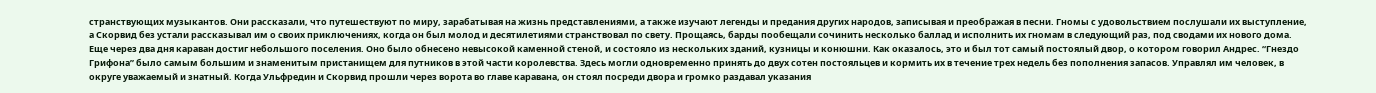странствующих музыкантов. Они рассказали, что путешествуют по миру, зарабатывая на жизнь представлениями, а также изучают легенды и предания других народов, записывая и преображая в песни. Гномы с удовольствием послушали их выступление, а Скорвид без устали рассказывал им о своих приключениях, когда он был молод и десятилетиями странствовал по свету. Прощаясь, барды пообещали сочинить несколько баллад и исполнить их гномам в следующий раз, под сводами их нового дома.
Еще через два дня караван достиг небольшого поселения. Оно было обнесено невысокой каменной стеной, и состояло из нескольких зданий, кузницы и конюшни. Как оказалось, это и был тот самый постоялый двор, о котором говорил Андрес. “Гнездо Грифона” было самым большим и знаменитым пристанищем для путников в этой части королевства. Здесь могли одновременно принять до двух сотен постояльцев и кормить их в течение трех недель без пополнения запасов. Управлял им человек, в округе уважаемый и знатный. Когда Ульфредин и Скорвид прошли через ворота во главе каравана, он стоял посреди двора и громко раздавал указания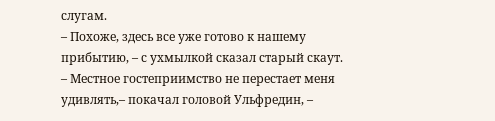слугам.
– Похоже, здесь все уже готово к нашему прибытию, – с ухмылкой сказал старый скаут.
– Местное гостеприимство не перестает меня удивлять,– покачал головой Ульфредин, –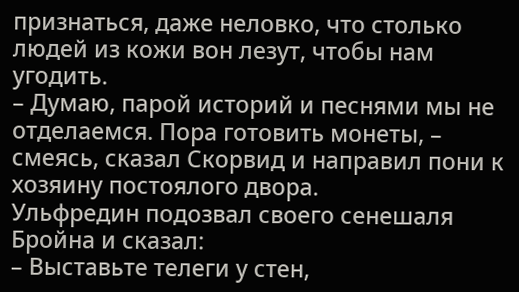признаться, даже неловко, что столько людей из кожи вон лезут, чтобы нам угодить.
– Думаю, парой историй и песнями мы не отделаемся. Пора готовить монеты, – смеясь, сказал Скорвид и направил пони к хозяину постоялого двора.
Ульфредин подозвал своего сенешаля Бройна и сказал:
– Выставьте телеги у стен,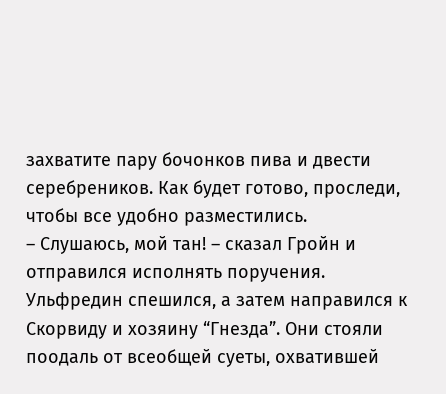захватите пару бочонков пива и двести серебреников. Как будет готово, проследи, чтобы все удобно разместились.
– Слушаюсь, мой тан! – сказал Гройн и отправился исполнять поручения.
Ульфредин спешился, а затем направился к Скорвиду и хозяину “Гнезда”. Они стояли поодаль от всеобщей суеты, охватившей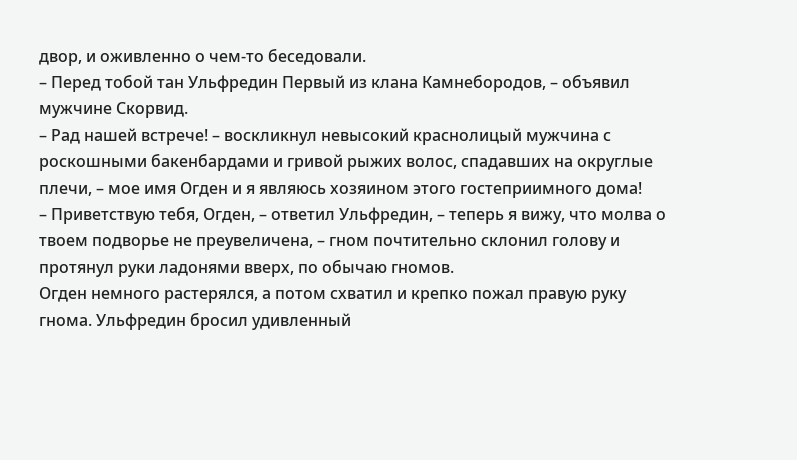двор, и оживленно о чем-то беседовали.
– Перед тобой тан Ульфредин Первый из клана Камнебородов, – объявил мужчине Скорвид.
– Рад нашей встрече! – воскликнул невысокий краснолицый мужчина с роскошными бакенбардами и гривой рыжих волос, спадавших на округлые плечи, – мое имя Огден и я являюсь хозяином этого гостеприимного дома!
– Приветствую тебя, Огден, – ответил Ульфредин, – теперь я вижу, что молва о твоем подворье не преувеличена, – гном почтительно склонил голову и протянул руки ладонями вверх, по обычаю гномов.
Огден немного растерялся, а потом схватил и крепко пожал правую руку гнома. Ульфредин бросил удивленный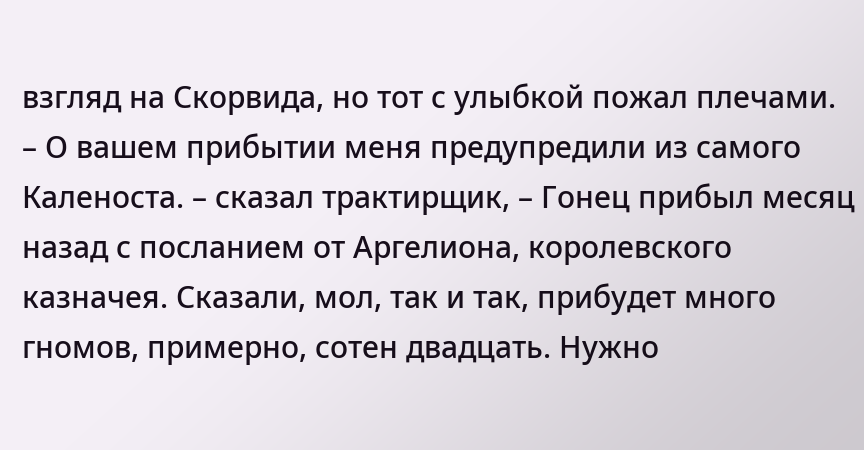взгляд на Скорвида, но тот с улыбкой пожал плечами.
– О вашем прибытии меня предупредили из самого Каленоста. – сказал трактирщик, – Гонец прибыл месяц назад с посланием от Аргелиона, королевского казначея. Сказали, мол, так и так, прибудет много гномов, примерно, сотен двадцать. Нужно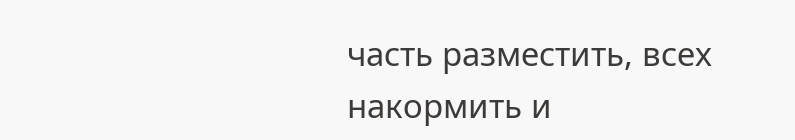часть разместить, всех накормить и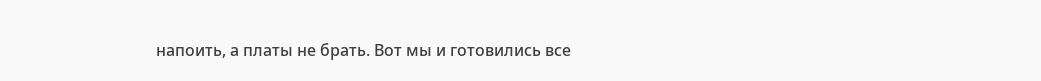напоить, а платы не брать. Вот мы и готовились все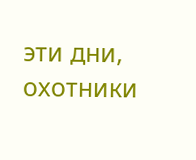эти дни, охотники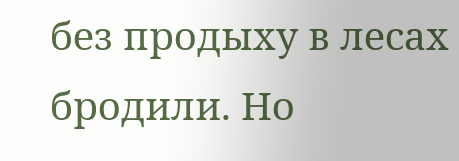без продыху в лесах бродили. Но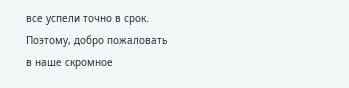все успели точно в срок. Поэтому, добро пожаловать в наше скромное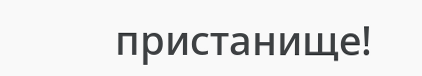пристанище!